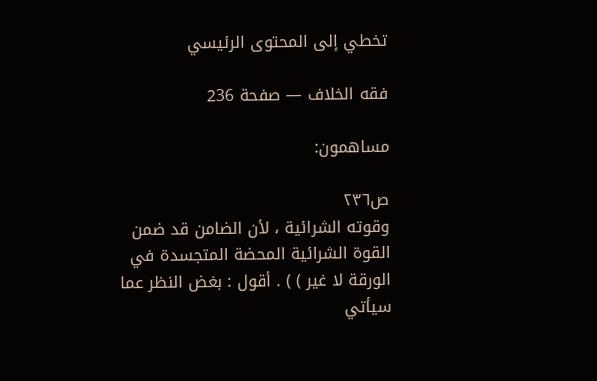تخطي إلى المحتوى الرئيسي

فقه الخلاف — صفحة 236

مساهمون:

ص٢٣٦
وقوته الشرائية ، لأن الضامن قد ضمن القوة الشرائية المحضة المتجسدة في الورقة لا غير ) ) . أقول : بغض النظر عما سيأتي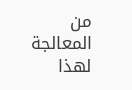من المعالجة لهذا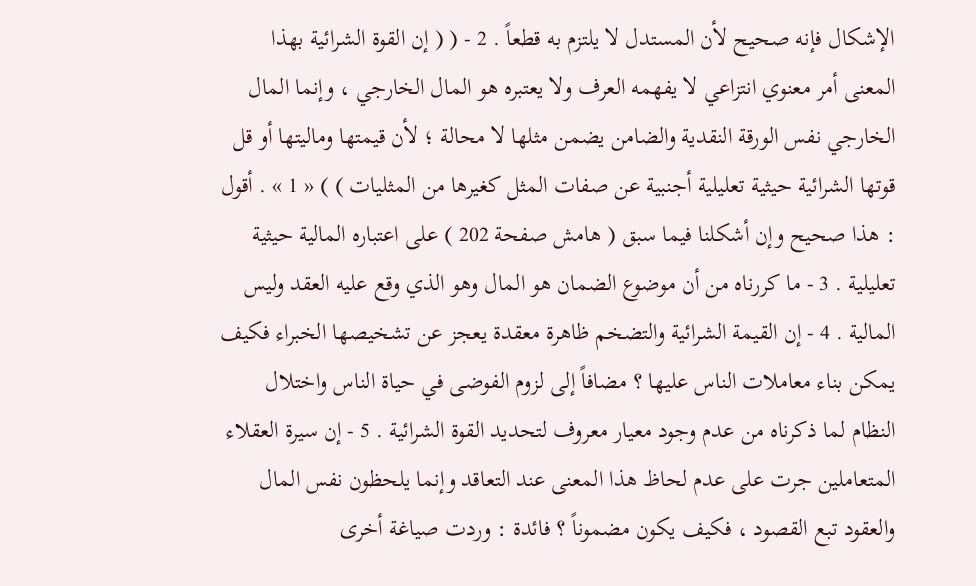الإشكال فإنه صحيح لأن المستدل لا يلتزم به قطعاً . 2 - ( ( إن القوة الشرائية بهذا المعنى أمر معنوي انتزاعي لا يفهمه العرف ولا يعتبره هو المال الخارجي ، وإنما المال الخارجي نفس الورقة النقدية والضامن يضمن مثلها لا محالة ؛ لأن قيمتها وماليتها أو قل قوتها الشرائية حيثية تعليلية أجنبية عن صفات المثل كغيرها من المثليات ) ) « 1 » . أقول : هذا صحيح وإن أشكلنا فيما سبق ( هامش صفحة 202 ) على اعتباره المالية حيثية تعليلية . 3 - ما كررناه من أن موضوع الضمان هو المال وهو الذي وقع عليه العقد وليس المالية . 4 - إن القيمة الشرائية والتضخم ظاهرة معقدة يعجز عن تشخيصها الخبراء فكيف يمكن بناء معاملات الناس عليها ؟ مضافاً إلى لزوم الفوضى في حياة الناس واختلال النظام لما ذكرناه من عدم وجود معيار معروف لتحديد القوة الشرائية . 5 - إن سيرة العقلاء المتعاملين جرت على عدم لحاظ هذا المعنى عند التعاقد وإنما يلحظون نفس المال والعقود تبع القصود ، فكيف يكون مضموناً ؟ فائدة : وردت صياغة أخرى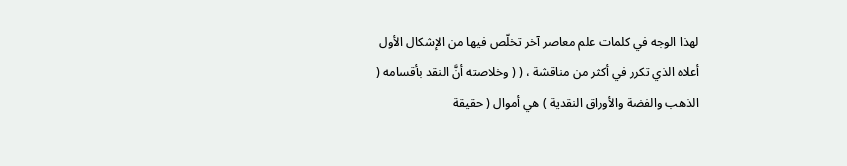لهذا الوجه في كلمات علم معاصر آخر تخلّص فيها من الإشكال الأول أعلاه الذي تكرر في أكثر من مناقشة ، ( ( وخلاصته أنَّ النقد بأقسامه ( الذهب والفضة والأوراق النقدية ) هي أموال ( حقيقة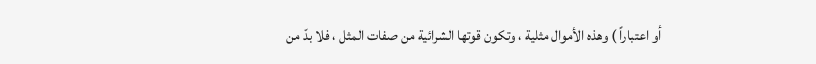أو اعتباراً ) وهذه الأموال مثلية ، وتكون قوتها الشرائية من صفات المثل ، فلا بدّ من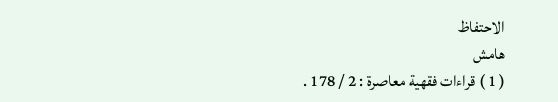الاحتفاظ
هامش
( 1 ) قراءات فقهية معاصرة : 2 / 178 .